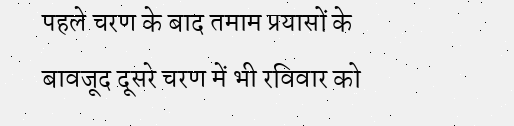पहले चरण के बाद तमाम प्रयासों के बावजूद दूसरे चरण में भी रविवार को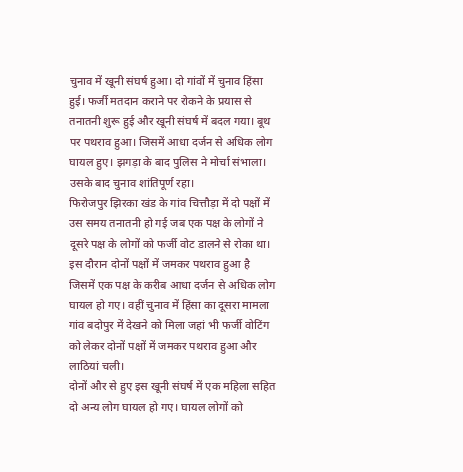चुनाव में खूनी संघर्ष हुआ। दो गांवों में चुनाव हिंसा हुई। फर्जी मतदान कराने पर रोकने के प्रयास से तनातनी शुरू हुई और खूनी संघर्ष में बदल गया। बूथ पर पथराव हुआ। जिसमें आधा दर्जन से अधिक लोग घायल हुए। झगड़ा के बाद पुलिस ने मोर्चा संभाला। उसके बाद चुनाव शांतिपूर्ण रहा।
फिरोजपुर झिरका खंड के गांव चित्तौड़ा में दो पक्षों में उस समय तनातनी हो गई जब एक पक्ष के लोगों ने दूसरे पक्ष के लोगों को फर्जी वोट डालने से रोका था। इस दौरान दोनों पक्षों में जमकर पथराव हुआ है जिसमें एक पक्ष के करीब आधा दर्जन से अधिक लोग घायल हो गए। वहीं चुनाव में हिंसा का दूसरा मामला गांव बदोपुर में देखने को मिला जहां भी फर्जी वोटिंग को लेकर दोनों पक्षों में जमकर पथराव हुआ और लाठियां चली।
दोनों और से हुए इस खूनी संघर्ष में एक महिला सहित दो अन्य लोग घायल हो गए। घायल लोगों को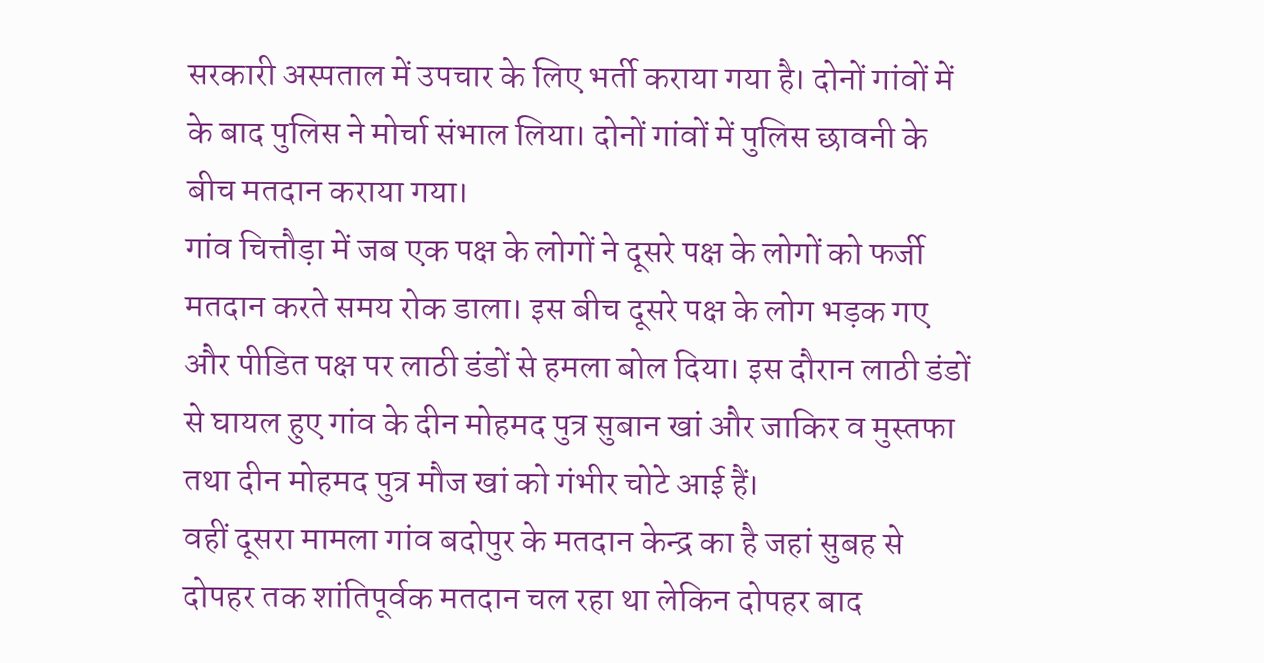सरकारी अस्पताल में उपचार के लिए भर्ती कराया गया है। दोनों गांवों में के बाद पुलिस ने मोर्चा संभाल लिया। दोनों गांवों में पुलिस छावनी के बीच मतदान कराया गया।
गांव चित्तौड़ा में जब एक पक्ष के लोगों ने दूसरे पक्ष के लोगों को फर्जी मतदान करते समय रोक डाला। इस बीच दूसरे पक्ष के लोग भड़क गए और पीडित पक्ष पर लाठी डंडों से हमला बोल दिया। इस दौरान लाठी डंडों से घायल हुए गांव के दीन मोहमद पुत्र सुबान खां और जाकिर व मुस्तफा तथा दीन मोहमद पुत्र मौज खां को गंभीर चोटे आई हैं।
वहीं दूसरा मामला गांव बदोपुर के मतदान केन्द्र का है जहां सुबह से दोपहर तक शांतिपूर्वक मतदान चल रहा था लेकिन दोपहर बाद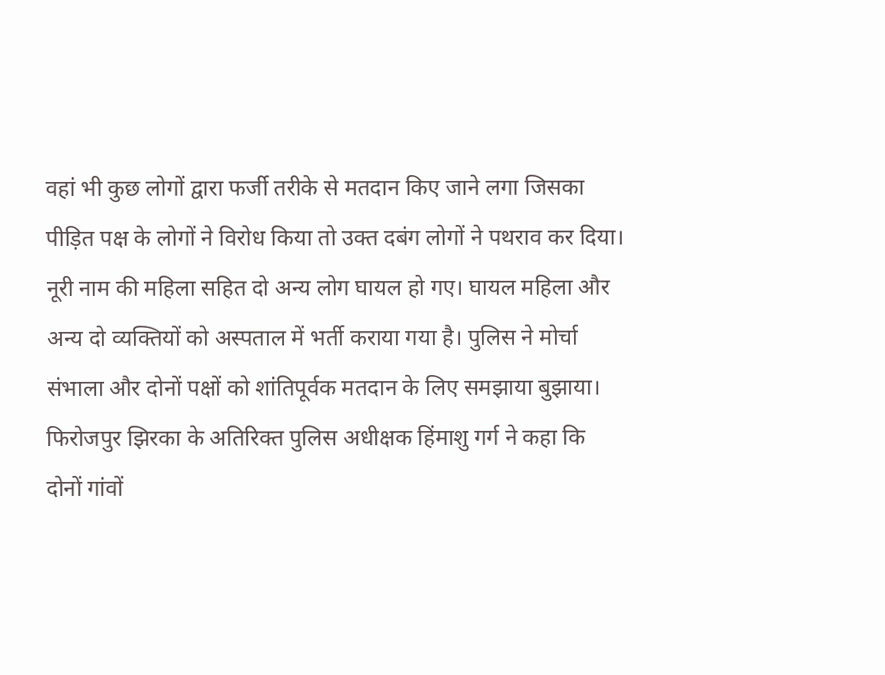वहां भी कुछ लोगों द्वारा फर्जी तरीके से मतदान किए जाने लगा जिसका पीड़ित पक्ष के लोगों ने विरोध किया तो उक्त दबंग लोगों ने पथराव कर दिया। नूरी नाम की महिला सहित दो अन्य लोग घायल हो गए। घायल महिला और अन्य दो व्यक्तियों को अस्पताल में भर्ती कराया गया है। पुलिस ने मोर्चा संभाला और दोनों पक्षों को शांतिपूर्वक मतदान के लिए समझाया बुझाया।
फिरोजपुर झिरका के अतिरिक्त पुलिस अधीक्षक हिंमाशु गर्ग ने कहा कि दोनों गांवों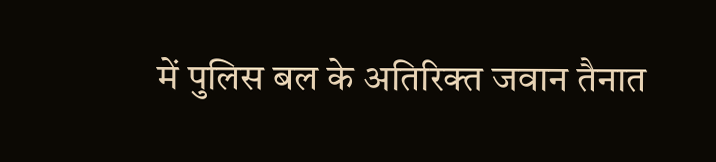में पुलिस बल के अतिरिक्त जवान तैनात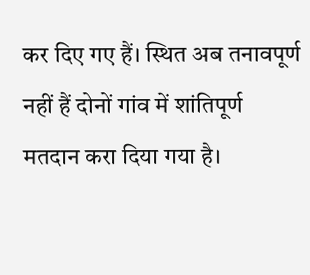कर दिए गए हैं। स्थित अब तनावपूर्ण नहीं हैं दोनों गांव में शांतिपूर्ण मतदान करा दिया गया है।